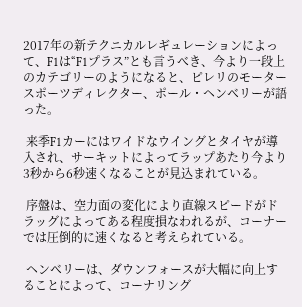2017年の新テクニカルレギュレーションによって、F1は“F1プラス”とも言うべき、今より一段上のカテゴリーのようになると、ピレリのモータースポーツディレクター、ポール・ヘンベリーが語った。

 来季F1カーにはワイドなウイングとタイヤが導入され、サーキットによってラップあたり今より3秒から6秒速くなることが見込まれている。

 序盤は、空力面の変化により直線スピードがドラッグによってある程度損なわれるが、コーナーでは圧倒的に速くなると考えられている。

 ヘンベリーは、ダウンフォースが大幅に向上することによって、コーナリング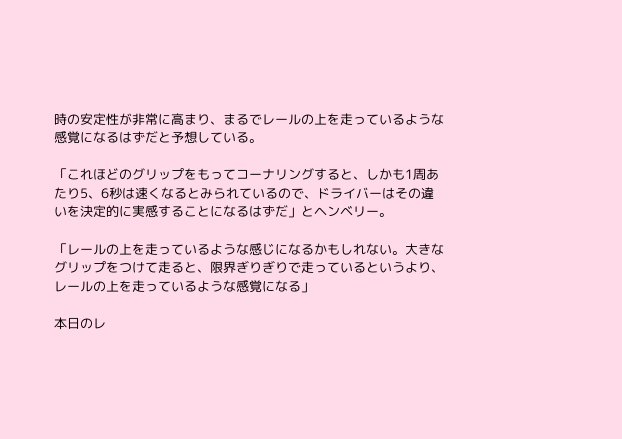時の安定性が非常に高まり、まるでレールの上を走っているような感覚になるはずだと予想している。

「これほどのグリップをもってコーナリングすると、しかも1周あたり5、6秒は速くなるとみられているので、ドライバーはその違いを決定的に実感することになるはずだ」とヘンベリー。

「レールの上を走っているような感じになるかもしれない。大きなグリップをつけて走ると、限界ぎりぎりで走っているというより、レールの上を走っているような感覚になる」

本日のレ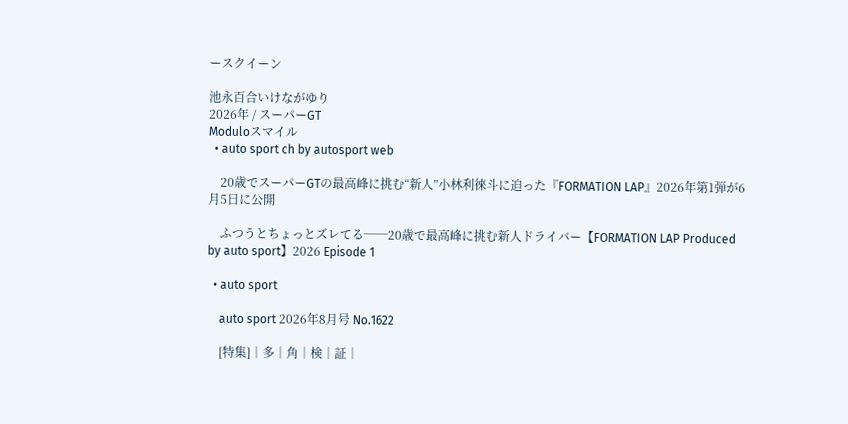ースクイーン

池永百合いけながゆり
2026年 / スーパーGT
Moduloスマイル
  • auto sport ch by autosport web

    20歳でスーパーGTの最高峰に挑む“新人”小林利徠斗に迫った『FORMATION LAP』2026年第1弾が6月5日に公開

    ふつうとちょっとズレてる──20歳で最高峰に挑む新人ドライバー【FORMATION LAP Produced by auto sport】2026 Episode 1

  • auto sport

    auto sport 2026年8月号 No.1622

    [特集]│多│角│検│証│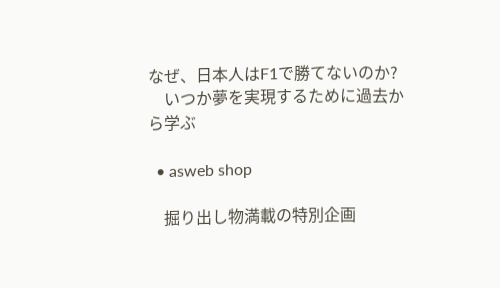なぜ、日本人はF1で勝てないのか?
    いつか夢を実現するために過去から学ぶ

  • asweb shop

    掘り出し物満載の特別企画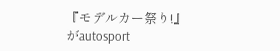『モデルカー祭り!』がautosport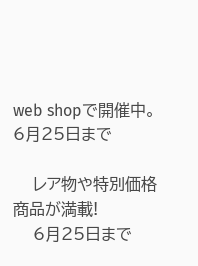web shopで開催中。6月25日まで

    レア物や特別価格商品が満載!
    6月25日まで